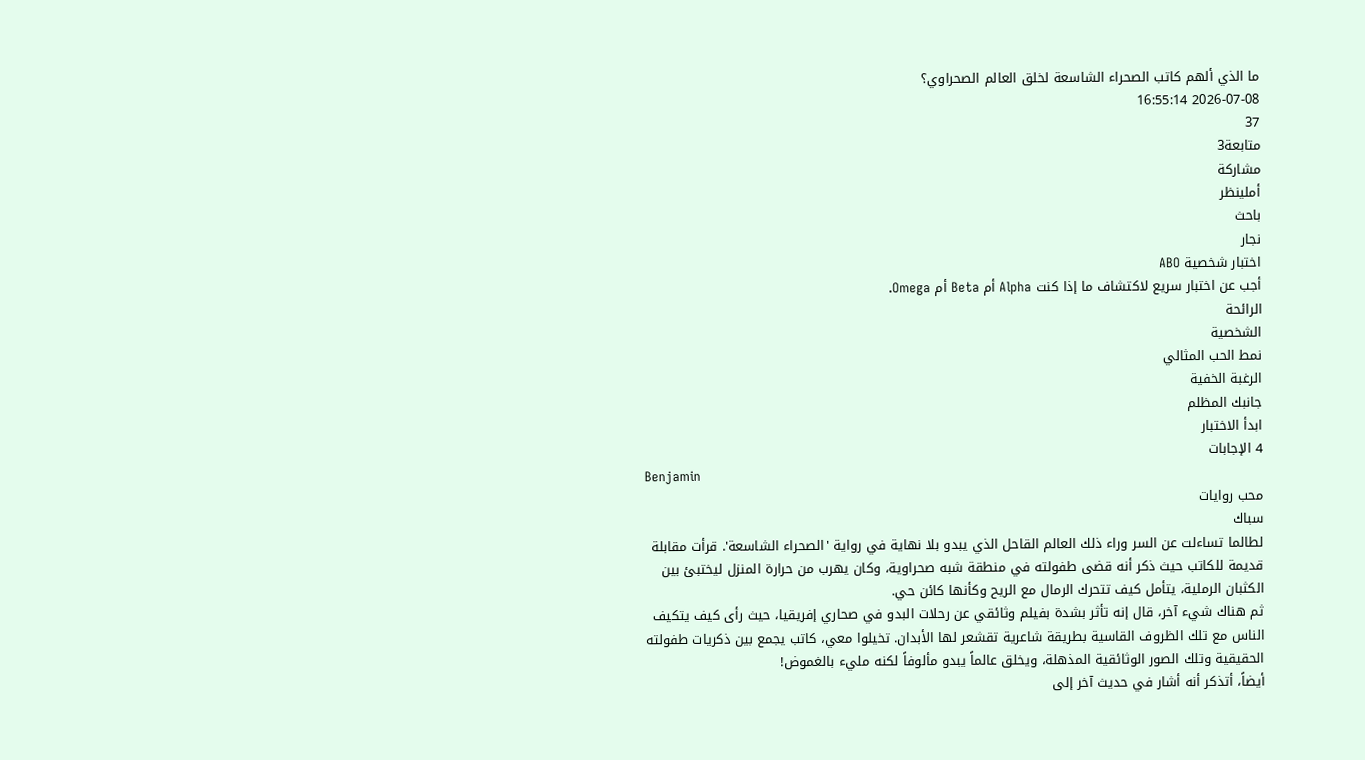ما الذي ألهم كاتب الصحراء الشاسعة لخلق العالم الصحراوي؟
2026-07-08 16:55:14
37
متابعة3
مشاركة
أملينظر
باحث
نجار
اختبار شخصية ABO
أجب عن اختبار سريع لاكتشاف ما إذا كنت Alpha أم Beta أم Omega.
الرائحة
الشخصية
نمط الحب المثالي
الرغبة الخفية
جانبك المظلم
ابدأ الاختبار
4 الإجابات
Benjamin
محب روايات
سباك
لطالما تساءلت عن السر وراء ذلك العالم القاحل الذي يبدو بلا نهاية في رواية 'الصحراء الشاسعة'. قرأت مقابلة قديمة للكاتب حيث ذكر أنه قضى طفولته في منطقة شبه صحراوية، وكان يهرب من حرارة المنزل ليختبئ بين الكثبان الرملية، يتأمل كيف تتحرك الرمال مع الريح وكأنها كائن حي.
ثم هناك شيء آخر، قال إنه تأثر بشدة بفيلم وثائقي عن رحلات البدو في صحاري إفريقيا، حيث رأى كيف يتكيف الناس مع تلك الظروف القاسية بطريقة شاعرية تقشعر لها الأبدان. تخيلوا معي، كاتب يجمع بين ذكريات طفولته الحقيقية وتلك الصور الوثائقية المذهلة، ويخلق عالماً يبدو مألوفاً لكنه مليء بالغموض!
أيضاً، أتذكر أنه أشار في حديث آخر إلى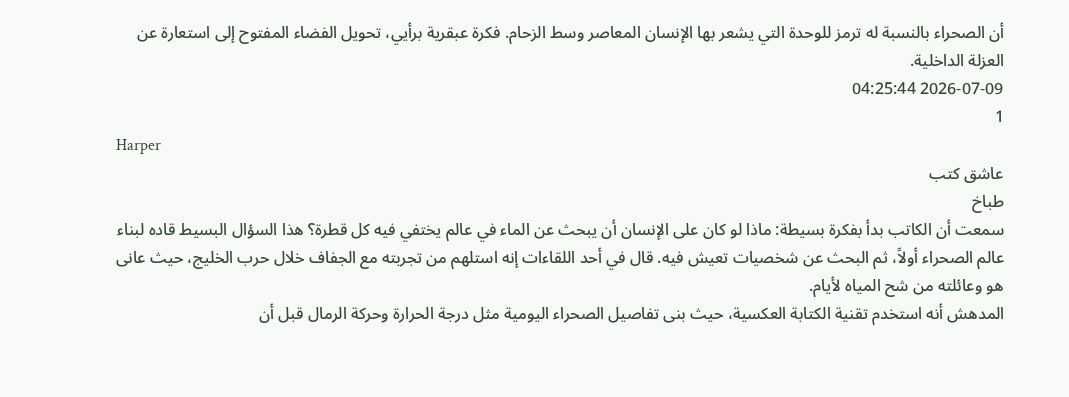أن الصحراء بالنسبة له ترمز للوحدة التي يشعر بها الإنسان المعاصر وسط الزحام. فكرة عبقرية برأيي، تحويل الفضاء المفتوح إلى استعارة عن العزلة الداخلية.
2026-07-09 04:25:44
1
Harper
عاشق كتب
طباخ
سمعت أن الكاتب بدأ بفكرة بسيطة: ماذا لو كان على الإنسان أن يبحث عن الماء في عالم يختفي فيه كل قطرة؟ هذا السؤال البسيط قاده لبناء عالم الصحراء أولاً، ثم البحث عن شخصيات تعيش فيه. قال في أحد اللقاءات إنه استلهم من تجربته مع الجفاف خلال حرب الخليج، حيث عانى هو وعائلته من شح المياه لأيام.
المدهش أنه استخدم تقنية الكتابة العكسية، حيث بنى تفاصيل الصحراء اليومية مثل درجة الحرارة وحركة الرمال قبل أن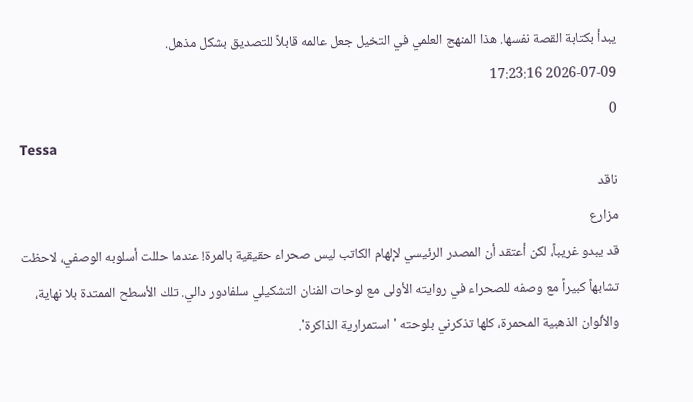يبدأ بكتابة القصة نفسها. هذا المنهج العلمي في التخيل جعل عالمه قابلاً للتصديق بشكل مذهل.
2026-07-09 17:23:16
0
Tessa
ناقد
مزارع
قد يبدو غريباً، لكن أعتقد أن المصدر الرئيسي لإلهام الكاتب ليس صحراء حقيقية بالمرة! عندما حللت أسلوبه الوصفي، لاحظت تشابهاً كبيراً مع وصفه للصحراء في روايته الأولى مع لوحات الفنان التشكيلي سلفادور دالي. تلك الأسطح الممتدة بلا نهاية، والألوان الذهبية المحمرة، كلها تذكرني بلوحته 'استمرارية الذاكرة'.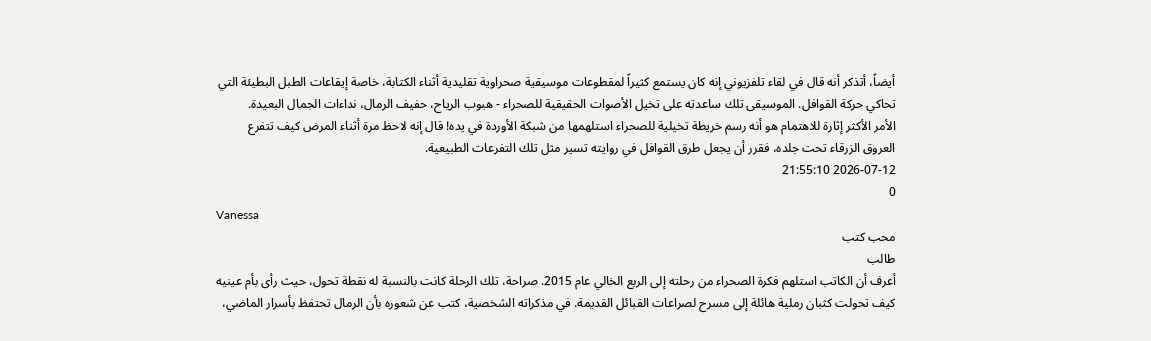أيضاً، أتذكر أنه قال في لقاء تلفزيوني إنه كان يستمع كثيراً لمقطوعات موسيقية صحراوية تقليدية أثناء الكتابة، خاصة إيقاعات الطبل البطيئة التي تحاكي حركة القوافل. الموسيقى تلك ساعدته على تخيل الأصوات الحقيقية للصحراء - هبوب الرياح، حفيف الرمال، نداءات الجمال البعيدة.
الأمر الأكثر إثارة للاهتمام هو أنه رسم خريطة تخيلية للصحراء استلهمها من شبكة الأوردة في يده! قال إنه لاحظ مرة أثناء المرض كيف تتفرع العروق الزرقاء تحت جلده، فقرر أن يجعل طرق القوافل في روايته تسير مثل تلك التفرعات الطبيعية.
2026-07-12 21:55:10
0
Vanessa
محب كتب
طالب
أعرف أن الكاتب استلهم فكرة الصحراء من رحلته إلى الربع الخالي عام 2015. صراحة، تلك الرحلة كانت بالنسبة له نقطة تحول، حيث رأى بأم عينيه كيف تحولت كثبان رملية هائلة إلى مسرح لصراعات القبائل القديمة. في مذكراته الشخصية، كتب عن شعوره بأن الرمال تحتفظ بأسرار الماضي،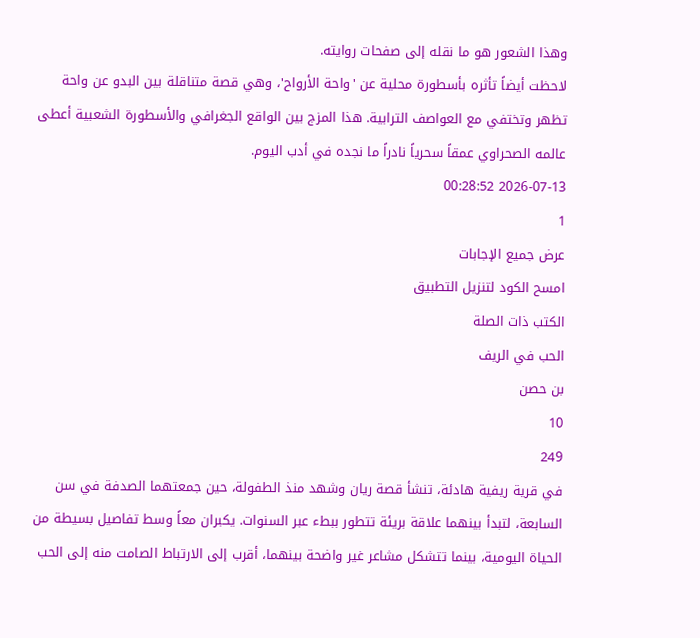وهذا الشعور هو ما نقله إلى صفحات روايته.
لاحظت أيضاً تأثره بأسطورة محلية عن 'واحة الأرواح'، وهي قصة متناقلة بين البدو عن واحة تظهر وتختفي مع العواصف الترابية. هذا المزج بين الواقع الجغرافي والأسطورة الشعبية أعطى عالمه الصحراوي عمقاً سحرياً نادراً ما نجده في أدب اليوم.
2026-07-13 00:28:52
1
عرض جميع الإجابات
امسح الكود لتنزيل التطبيق
الكتب ذات الصلة
الحب في الريف
بن حصن
10
249
في قرية ريفية هادئة، تنشأ قصة ريان وشهد منذ الطفولة، حين جمعتهما الصدفة في سن السابعة، لتبدأ بينهما علاقة بريئة تتطور ببطء عبر السنوات. يكبران معاً وسط تفاصيل بسيطة من الحياة اليومية، بينما تتشكل مشاعر غير واضحة بينهما، أقرب إلى الارتباط الصامت منه إلى الحب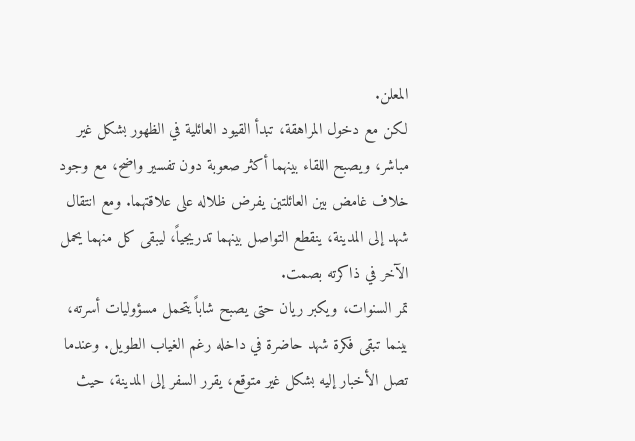المعلن.
لكن مع دخول المراهقة، تبدأ القيود العائلية في الظهور بشكل غير مباشر، ويصبح اللقاء بينهما أكثر صعوبة دون تفسير واضح، مع وجود خلاف غامض بين العائلتين يفرض ظلاله على علاقتهما. ومع انتقال شهد إلى المدينة، ينقطع التواصل بينهما تدريجياً، ليبقى كل منهما يحمل الآخر في ذاكرته بصمت.
تمر السنوات، ويكبر ريان حتى يصبح شاباً يتحمل مسؤوليات أسرته، بينما تبقى فكرة شهد حاضرة في داخله رغم الغياب الطويل. وعندما تصل الأخبار إليه بشكل غير متوقع، يقرر السفر إلى المدينة، حيث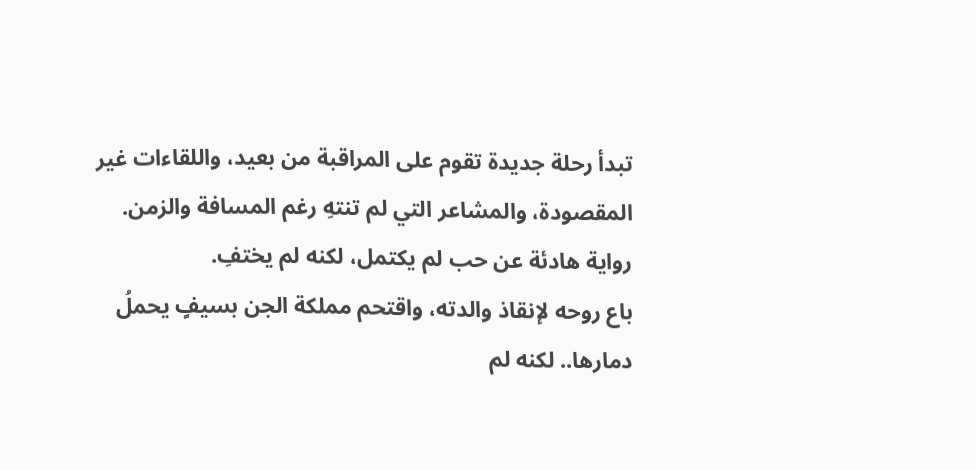تبدأ رحلة جديدة تقوم على المراقبة من بعيد، واللقاءات غير المقصودة، والمشاعر التي لم تنتهِ رغم المسافة والزمن.
رواية هادئة عن حب لم يكتمل، لكنه لم يختفِ.
باع روحه لإنقاذ والدته، واقتحم مملكة الجن بسيفٍ يحملُ دمارها.. لكنه لم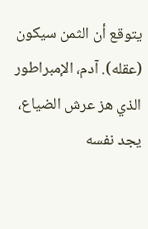يتوقع أن الثمن سيكون (عقله). آدم، الإمبراطور الذي هز عرش الضياع، يجد نفسه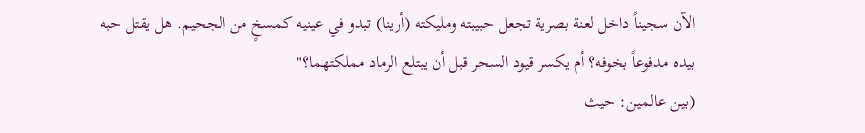الآن سجيناً داخل لعنة بصرية تجعل حبيبته ومليكته (أرينا) تبدو في عينيه كمسخٍ من الجحيم. هل يقتل حبه بيده مدفوعاً بخوفه؟ أم يكسر قيود السحر قبل أن يبتلع الرماد مملكتهما؟"
(بين عالمين: حيث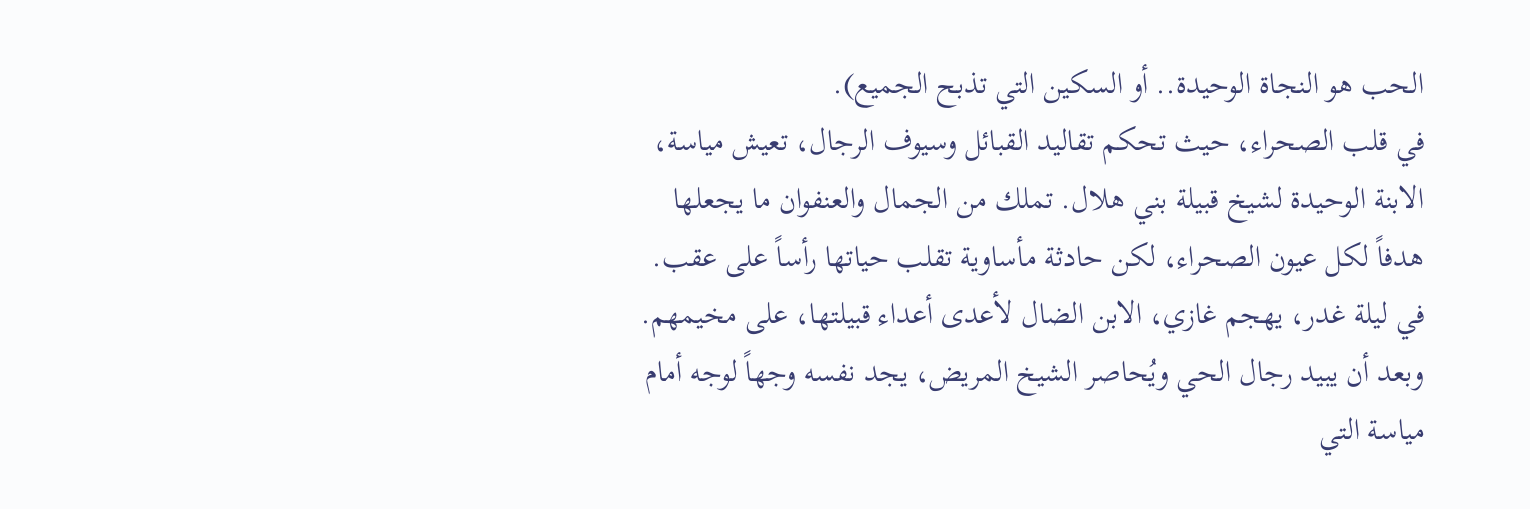الحب هو النجاة الوحيدة.. أو السكين التي تذبح الجميع).
في قلب الصحراء، حيث تحكم تقاليد القبائل وسيوف الرجال، تعيش مياسة، الابنة الوحيدة لشيخ قبيلة بني هلال. تملك من الجمال والعنفوان ما يجعلها هدفاً لكل عيون الصحراء، لكن حادثة مأساوية تقلب حياتها رأساً على عقب.
في ليلة غدر، يهجم غازي، الابن الضال لأعدى أعداء قبيلتها، على مخيمهم. وبعد أن يبيد رجال الحي ويُحاصر الشيخ المريض، يجد نفسه وجهاً لوجه أمام مياسة التي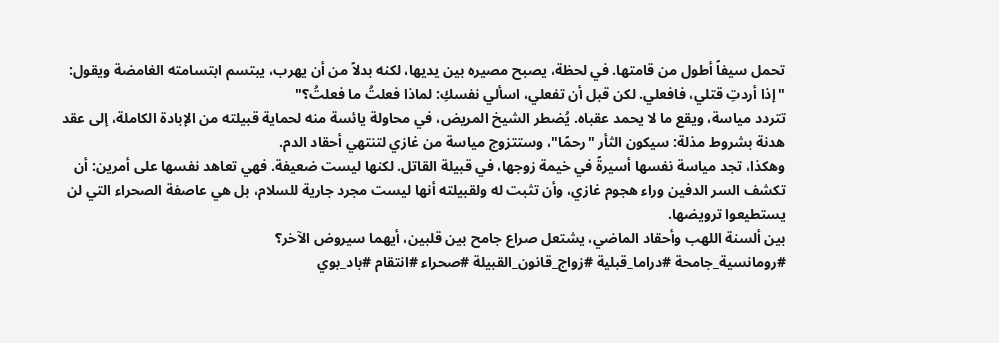تحمل سيفاً أطول من قامتها. في لحظة، يصبح مصيره بين يديها، لكنه بدلاً من أن يهرب، يبتسم ابتسامته الغامضة ويقول: "إذا أردتِ قتلي، فافعلي. لكن قبل أن تفعلي، اسألي نفسكِ: لماذا فعلتُ ما فعلتُ؟"
تتردد مياسة، ويقع ما لا يحمد عقباه. يُضطر الشيخ المريض، في محاولة يائسة منه لحماية قبيلته من الإبادة الكاملة، إلى عقد هدنة بشروط مذلة: سيكون الثأر "رحمًا"، وستتزوج مياسة من غازي لتنتهي أحقاد الدم.
وهكذا، تجد مياسة نفسها أسيرةً في خيمة زوجها، في قبيلة القاتل. لكنها ليست ضعيفة. فهي تعاهد نفسها على أمرين: أن تكشف السر الدفين وراء هجوم غازي، وأن تثبت له ولقبيلته أنها ليست مجرد جارية للسلام، بل هي عاصفة الصحراء التي لن يستطيعوا ترويضها.
بين ألسنة اللهب وأحقاد الماضي، يشتعل صراع جامح بين قلبين، أيهما سيروض الآخر؟
#رومانسية_جامحة #دراما_قبلية #زواج_قانون_القبيلة #صحراء #انتقام #باد_بوي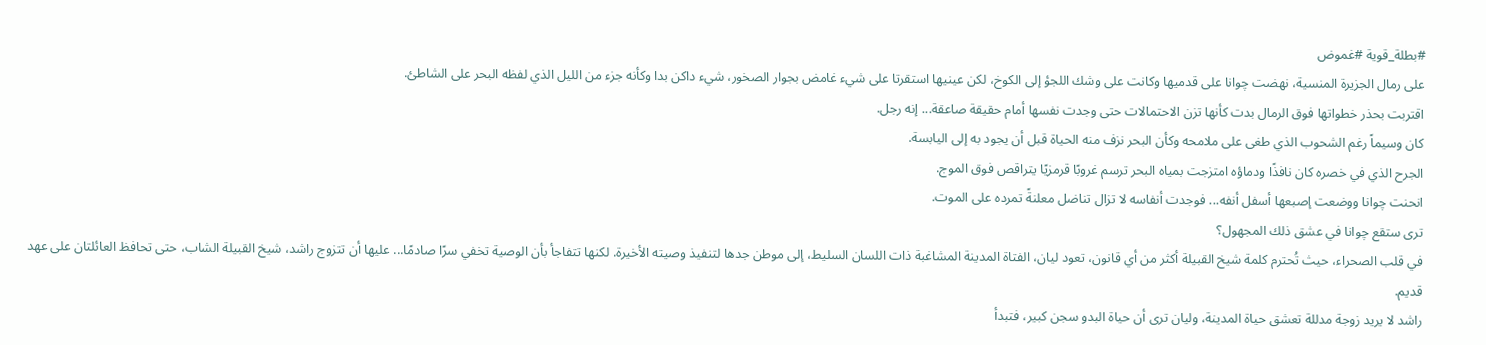#بطلة_قوية #غموض
على رمال الجزيرة المنسية، نهضت چوانا على قدميها وكانت على وشك اللجؤ إلى الكوخ، لكن عينيها استقرتا على شيء غامض بجوار الصخور، شيء داكن بدا وكأنه جزء من الليل الذي لفظه البحر على الشاطئ.
اقتربت بحذر خطواتها فوق الرمال بدت كأنها تزن الاحتمالات حتى وجدت نفسها أمام حقيقة صاعقة... إنه رجل.
كان وسيماً رغم الشحوب الذي طغى على ملامحه وكأن البحر نزف منه الحياة قبل أن يجود به إلى اليابسة.
الجرح الذي في خصره كان نافذًا ودماؤه امتزجت بمياه البحر ترسم غروبًا قرمزيًا يتراقص فوق الموج.
انحنت چوانا ووضعت إصبعها أسفل أنفه... فوجدت أنفاسه لا تزال تناضل معلنةً تمرده على الموت.
ترى ستقع چوانا في عشق ذلك المجهول؟
في قلب الصحراء، حيث تُحترم كلمة شيخ القبيلة أكثر من أي قانون، تعود ليان، الفتاة المدينة المشاغبة ذات اللسان السليط، إلى موطن جدها لتنفيذ وصيته الأخيرة. لكنها تتفاجأ بأن الوصية تخفي سرًا صادمًا... عليها أن تتزوج راشد، شيخ القبيلة الشاب، حتى تحافظ العائلتان على عهد قديم.
راشد لا يريد زوجة مدللة تعشق حياة المدينة، وليان ترى أن حياة البدو سجن كبير، فتبدأ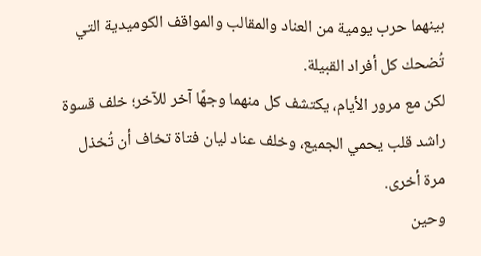بينهما حرب يومية من العناد والمقالب والمواقف الكوميدية التي تُضحك كل أفراد القبيلة.
لكن مع مرور الأيام، يكتشف كل منهما وجهًا آخر للآخر؛ خلف قسوة راشد قلب يحمي الجميع، وخلف عناد ليان فتاة تخاف أن تُخذل مرة أخرى.
وحين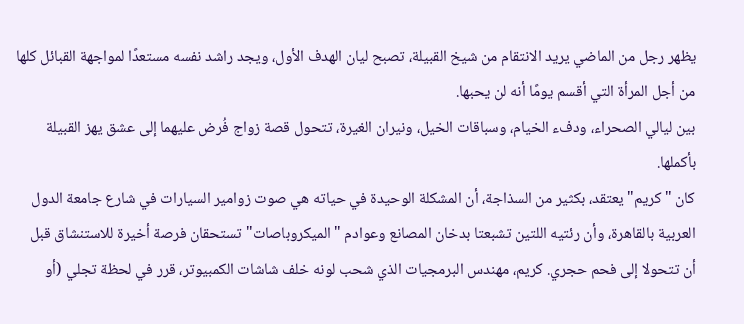يظهر رجل من الماضي يريد الانتقام من شيخ القبيلة، تصبح ليان الهدف الأول، ويجد راشد نفسه مستعدًا لمواجهة القبائل كلها من أجل المرأة التي أقسم يومًا أنه لن يحبها.
بين ليالي الصحراء، ودفء الخيام، وسباقات الخيل، ونيران الغيرة، تتحول قصة زواج فُرض عليهما إلى عشق يهز القبيلة بأكملها.
كان "كريم" يعتقد، بكثير من السذاجة، أن المشكلة الوحيدة في حياته هي صوت زوامير السيارات في شارع جامعة الدول العربية بالقاهرة، وأن رئتيه اللتين تشبعتا بدخان المصانع وعوادم "الميكروباصات" تستحقان فرصة أخيرة للاستنشاق قبل أن تتحولا إلى فحم حجري. كريم، مهندس البرمجيات الذي شحب لونه خلف شاشات الكمبيوتر، قرر في لحظة تجلي (أو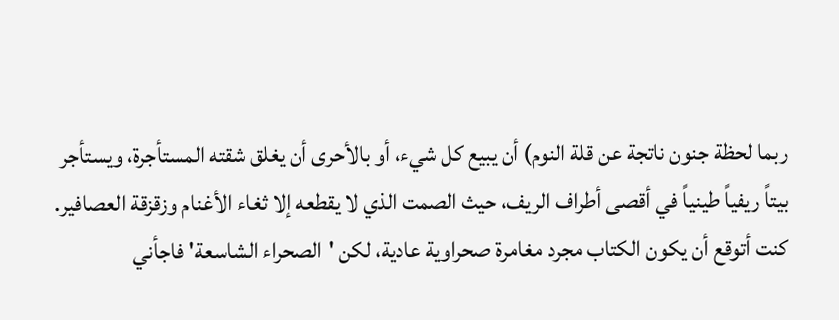ربما لحظة جنون ناتجة عن قلة النوم) أن يبيع كل شيء، أو بالأحرى أن يغلق شقته المستأجرة، ويستأجر بيتاً ريفياً طينياً في أقصى أطراف الريف، حيث الصمت الذي لا يقطعه إلا ثغاء الأغنام وزقزقة العصافير.
كنت أتوقع أن يكون الكتاب مجرد مغامرة صحراوية عادية، لكن 'الصحراء الشاسعة' فاجأني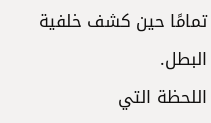تمامًا حين كشف خلفية البطل.
اللحظة التي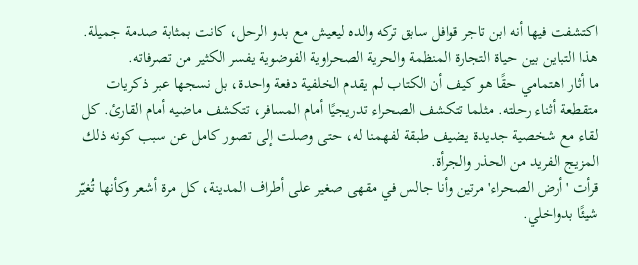اكتشفت فيها أنه ابن تاجر قوافل سابق تركه والده ليعيش مع بدو الرحل، كانت بمثابة صدمة جميلة. هذا التباين بين حياة التجارة المنظمة والحرية الصحراوية الفوضوية يفسر الكثير من تصرفاته.
ما أثار اهتمامي حقًا هو كيف أن الكتاب لم يقدم الخلفية دفعة واحدة، بل نسجها عبر ذكريات متقطعة أثناء رحلته. مثلما تتكشف الصحراء تدريجيًا أمام المسافر، تتكشف ماضيه أمام القارئ. كل لقاء مع شخصية جديدة يضيف طبقة لفهمنا له، حتى وصلت إلى تصور كامل عن سبب كونه ذلك المزيج الفريد من الحذر والجرأة.
قرأت 'أرض الصحراء' مرتين وأنا جالس في مقهى صغير على أطراف المدينة، كل مرة أشعر وكأنها تُغيّر شيئًا بدواخلي.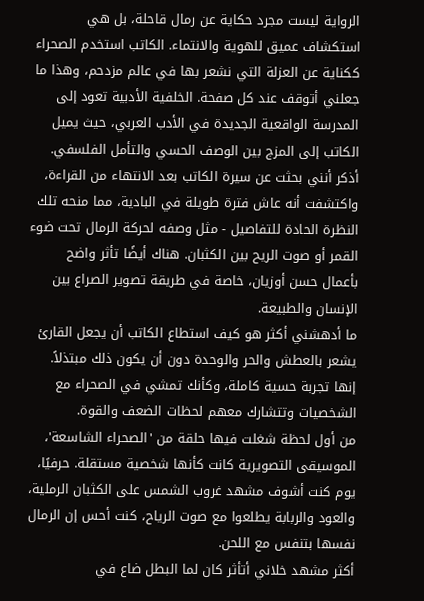الرواية ليست مجرد حكاية عن رمال قاحلة، بل هي استكشاف عميق للهوية والانتماء. الكاتب استخدم الصحراء ككناية عن العزلة التي نشعر بها في عالم مزدحم، وهذا ما جعلني أتوقف عند كل صفحة. الخلفية الأدبية تعود إلى المدرسة الواقعية الجديدة في الأدب العربي، حيث يميل الكاتب إلى المزج بين الوصف الحسي والتأمل الفلسفي.
أذكر أنني بحثت عن سيرة الكاتب بعد الانتهاء من القراءة، واكتشفت أنه عاش فترة طويلة في البادية، مما منحه تلك النظرة الحادة للتفاصيل - مثل وصفه لحركة الرمال تحت ضوء القمر أو صوت الريح بين الكثبان. هناك أيضًا تأثر واضح بأعمال حسن أوزيان، خاصة في طريقة تصوير الصراع بين الإنسان والطبيعة.
ما أدهشني أكثر هو كيف استطاع الكاتب أن يجعل القارئ يشعر بالعطش والحر والوحدة دون أن يكون ذلك مبتذلاً. إنها تجربة حسية كاملة، وكأنك تمشي في الصحراء مع الشخصيات وتتشارك معهم لحظات الضعف والقوة.
من أول لحظة شغلت فيها حلقة من 'الصحراء الشاسعة'، الموسيقى التصويرية كانت كأنها شخصية مستقلة. حرفيًا، يوم كنت أشوف مشهد غروب الشمس على الكثبان الرملية، والعود والربابة يطلعوا مع صوت الرياح، كنت أحس إن الرمال نفسها بتنفس مع اللحن.
أكثر مشهد خلاني أتأثر كان لما البطل ضاع في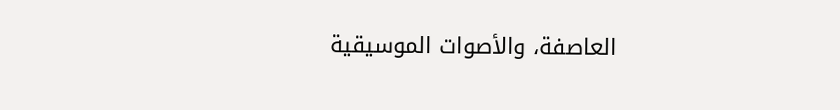العاصفة، والأصوات الموسيقية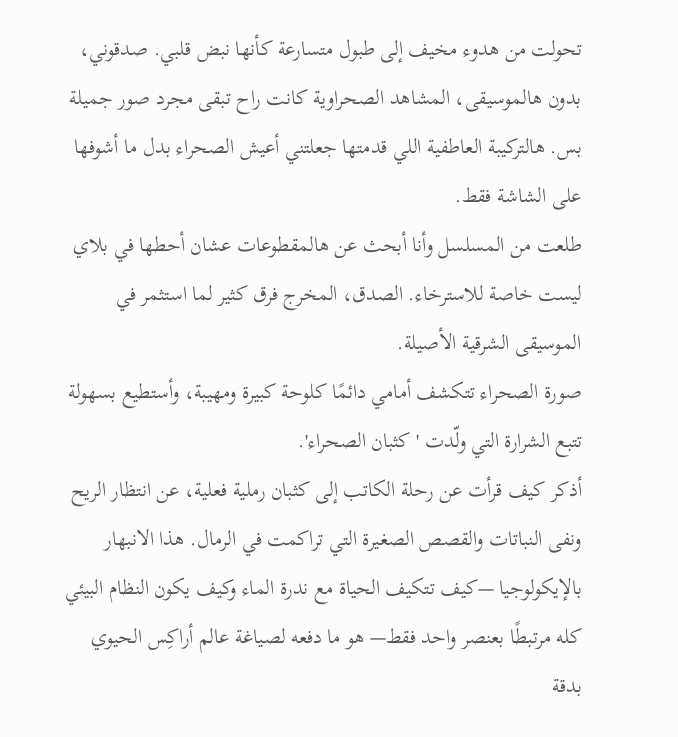تحولت من هدوء مخيف إلى طبول متسارعة كأنها نبض قلبي. صدقوني، بدون هالموسيقى، المشاهد الصحراوية كانت راح تبقى مجرد صور جميلة بس. هالتركيبة العاطفية اللي قدمتها جعلتني أعيش الصحراء بدل ما أشوفها على الشاشة فقط.
طلعت من المسلسل وأنا أبحث عن هالمقطوعات عشان أحطها في بلاي ليست خاصة للاسترخاء. الصدق، المخرج فرق كثير لما استثمر في الموسيقى الشرقية الأصيلة.
صورة الصحراء تتكشف أمامي دائمًا كلوحة كبيرة ومهيبة، وأستطيع بسهولة تتبع الشرارة التي ولّدت 'كثبان الصحراء'.
أذكر كيف قرأت عن رحلة الكاتب إلى كثبان رملية فعلية، عن انتظار الريح ونفى النباتات والقصص الصغيرة التي تراكمت في الرمال. هذا الانبهار بالإيكولوجيا —كيف تتكيف الحياة مع ندرة الماء وكيف يكون النظام البيئي كله مرتبطًا بعنصر واحد فقط— هو ما دفعه لصياغة عالم أراكِس الحيوي بدقة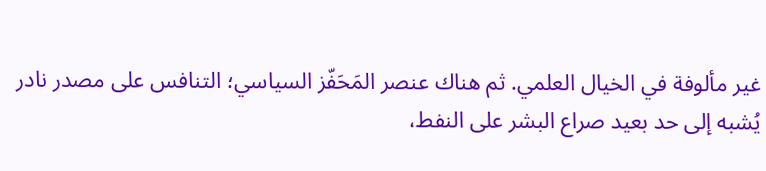غير مألوفة في الخيال العلمي. ثم هناك عنصر المَحَفّز السياسي؛ التنافس على مصدر نادر يُشبه إلى حد بعيد صراع البشر على النفط،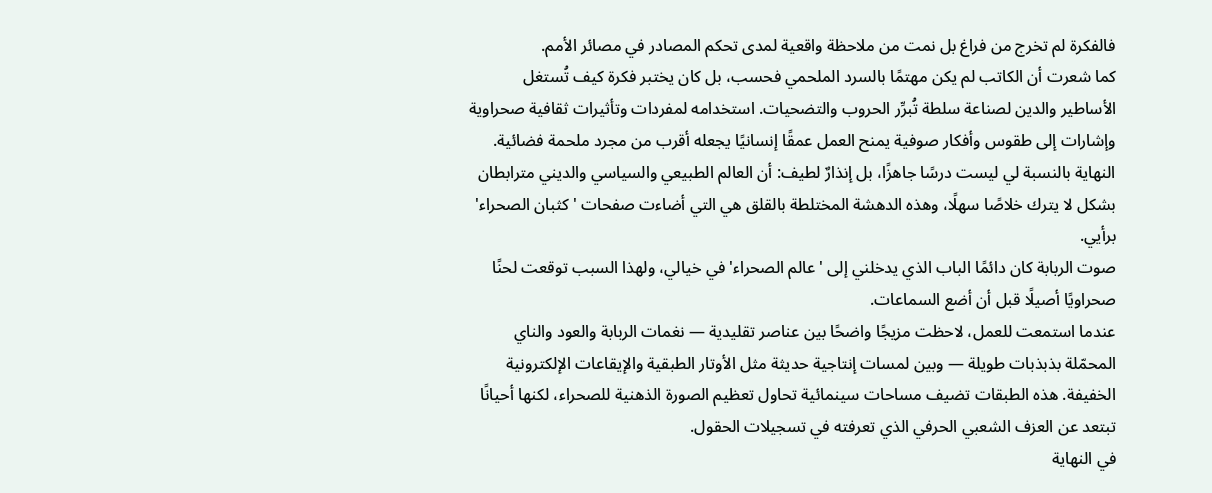فالفكرة لم تخرج من فراغ بل نمت من ملاحظة واقعية لمدى تحكم المصادر في مصائر الأمم.
كما شعرت أن الكاتب لم يكن مهتمًا بالسرد الملحمي فحسب، بل كان يختبر فكرة كيف تُستغل الأساطير والدين لصناعة سلطة تُبرِّر الحروب والتضحيات. استخدامه لمفردات وتأثيرات ثقافية صحراوية وإشارات إلى طقوس وأفكار صوفية يمنح العمل عمقًا إنسانيًا يجعله أقرب من مجرد ملحمة فضائية. النهاية بالنسبة لي ليست درسًا جاهزًا، بل إنذارٌ لطيف: أن العالم الطبيعي والسياسي والديني مترابطان بشكل لا يترك خلاصًا سهلًا، وهذه الدهشة المختلطة بالقلق هي التي أضاءت صفحات 'كثبان الصحراء' برأيي.
صوت الربابة كان دائمًا الباب الذي يدخلني إلى 'عالم الصحراء' في خيالي، ولهذا السبب توقعت لحنًا صحراويًا أصيلًا قبل أن أضع السماعات.
عندما استمعت للعمل، لاحظت مزيجًا واضحًا بين عناصر تقليدية — نغمات الربابة والعود والناي المحمّلة بذبذبات طويلة — وبين لمسات إنتاجية حديثة مثل الأوتار الطبقية والإيقاعات الإلكترونية الخفيفة. هذه الطبقات تضيف مساحات سينمائية تحاول تعظيم الصورة الذهنية للصحراء، لكنها أحيانًا تبتعد عن العزف الشعبي الحرفي الذي تعرفته في تسجيلات الحقول.
في النهاية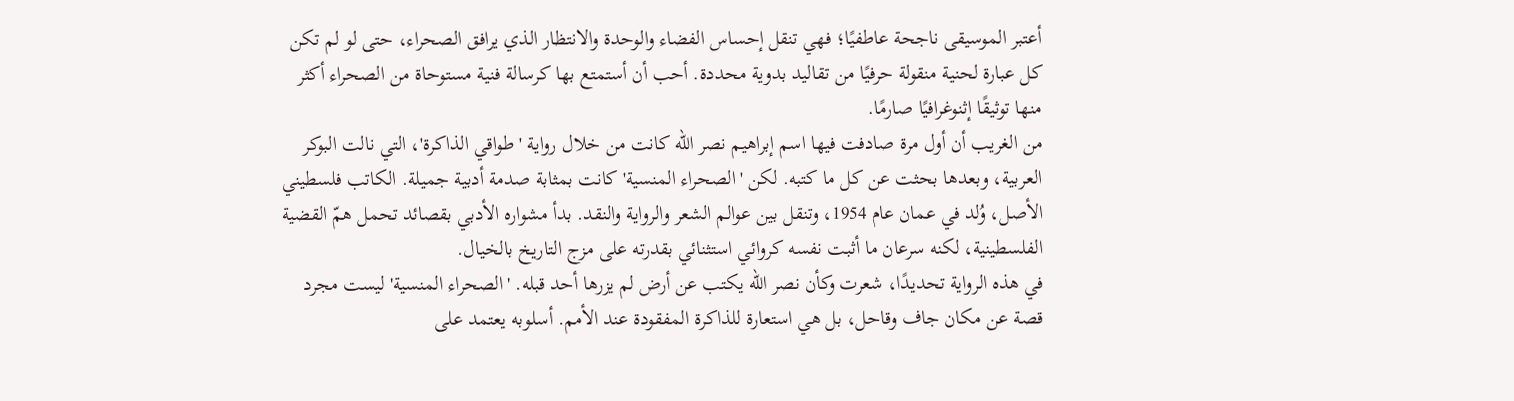أعتبر الموسيقى ناجحة عاطفيًا؛ فهي تنقل إحساس الفضاء والوحدة والانتظار الذي يرافق الصحراء، حتى لو لم تكن كل عبارة لحنية منقولة حرفيًا من تقاليد بدوية محددة. أحب أن أستمتع بها كرسالة فنية مستوحاة من الصحراء أكثر منها توثيقًا إثنوغرافيًا صارمًا.
من الغريب أن أول مرة صادفت فيها اسم إبراهيم نصر الله كانت من خلال رواية 'طواقي الذاكرة'، التي نالت البوكر العربية، وبعدها بحثت عن كل ما كتبه. لكن 'الصحراء المنسية' كانت بمثابة صدمة أدبية جميلة. الكاتب فلسطيني الأصل، وُلد في عمان عام 1954، وتنقل بين عوالم الشعر والرواية والنقد. بدأ مشواره الأدبي بقصائد تحمل همّ القضية الفلسطينية، لكنه سرعان ما أثبت نفسه كروائي استثنائي بقدرته على مزج التاريخ بالخيال.
في هذه الرواية تحديدًا، شعرت وكأن نصر الله يكتب عن أرض لم يزرها أحد قبله. 'الصحراء المنسية' ليست مجرد قصة عن مكان جاف وقاحل، بل هي استعارة للذاكرة المفقودة عند الأمم. أسلوبه يعتمد على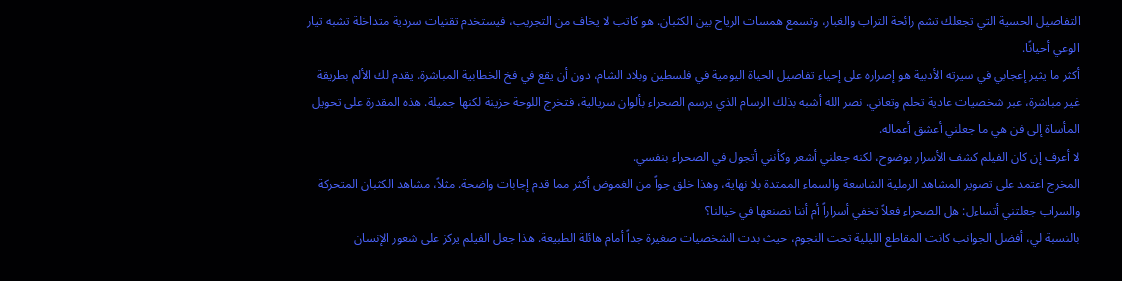التفاصيل الحسية التي تجعلك تشم رائحة التراب والغبار، وتسمع همسات الرياح بين الكثبان. هو كاتب لا يخاف من التجريب، فيستخدم تقنيات سردية متداخلة تشبه تيار الوعي أحيانًا.
أكثر ما يثير إعجابي في سيرته الأدبية هو إصراره على إحياء تفاصيل الحياة اليومية في فلسطين وبلاد الشام، دون أن يقع في فخ الخطابية المباشرة. يقدم لك الألم بطريقة غير مباشرة، عبر شخصيات عادية تحلم وتعاني. نصر الله أشبه بذلك الرسام الذي يرسم الصحراء بألوان سريالية، فتخرج اللوحة حزينة لكنها جميلة. هذه المقدرة على تحويل المأساة إلى فن هي ما جعلني أعشق أعماله.
لا أعرف إن كان الفيلم كشف الأسرار بوضوح، لكنه جعلني أشعر وكأنني أتجول في الصحراء بنفسي.
المخرج اعتمد على تصوير المشاهد الرملية الشاسعة والسماء الممتدة بلا نهاية، وهذا خلق جواً من الغموض أكثر مما قدم إجابات واضحة. مثلاً، مشاهد الكثبان المتحركة والسراب جعلتني أتساءل: هل الصحراء فعلاً تخفي أسراراً أم أننا نصنعها في خيالنا؟
بالنسبة لي، أفضل الجوانب كانت المقاطع الليلية تحت النجوم، حيث بدت الشخصيات صغيرة جداً أمام هائلة الطبيعة. هذا جعل الفيلم يركز على شعور الإنسان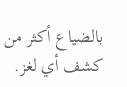بالضياع أكثر من كشف أي لغز.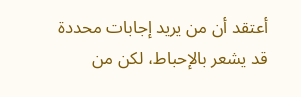أعتقد أن من يريد إجابات محددة قد يشعر بالإحباط، لكن من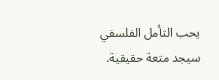يحب التأمل الفلسفي سيجد متعة حقيقية.